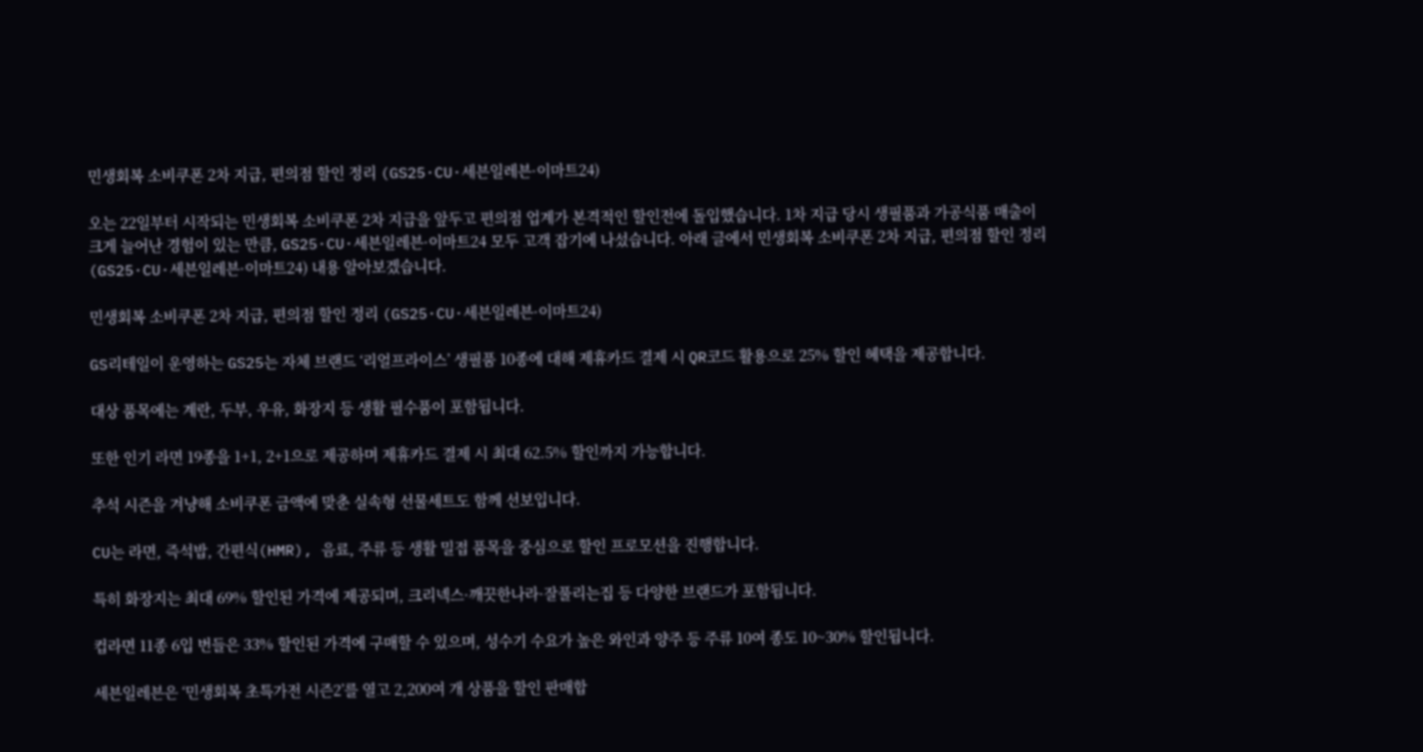민생회복 소비쿠폰 2차 지급, 편의점 할인 정리 (GS25·CU·세븐일레븐·이마트24)

오는 22일부터 시작되는 민생회복 소비쿠폰 2차 지급을 앞두고 편의점 업계가 본격적인 할인전에 돌입했습니다. 1차 지급 당시 생필품과 가공식품 매출이 크게 늘어난 경험이 있는 만큼, GS25·CU·세븐일레븐·이마트24 모두 고객 잡기에 나섰습니다. 아래 글에서 민생회복 소비쿠폰 2차 지급, 편의점 할인 정리 (GS25·CU·세븐일레븐·이마트24) 내용 알아보겠습니다.

민생회복 소비쿠폰 2차 지급, 편의점 할인 정리 (GS25·CU·세븐일레븐·이마트24)

GS리테일이 운영하는 GS25는 자체 브랜드 ‘리얼프라이스’ 생필품 10종에 대해 제휴카드 결제 시 QR코드 활용으로 25% 할인 혜택을 제공합니다.

대상 품목에는 계란, 두부, 우유, 화장지 등 생활 필수품이 포함됩니다.

또한 인기 라면 19종을 1+1, 2+1으로 제공하며 제휴카드 결제 시 최대 62.5% 할인까지 가능합니다.

추석 시즌을 겨냥해 소비쿠폰 금액에 맞춘 실속형 선물세트도 함께 선보입니다.

CU는 라면, 즉석밥, 간편식(HMR), 음료, 주류 등 생활 밀접 품목을 중심으로 할인 프로모션을 진행합니다.

특히 화장지는 최대 69% 할인된 가격에 제공되며, 크리넥스·깨끗한나라·잘풀리는집 등 다양한 브랜드가 포함됩니다.

컵라면 11종 6입 번들은 33% 할인된 가격에 구매할 수 있으며, 성수기 수요가 높은 와인과 양주 등 주류 10여 종도 10~30% 할인됩니다.

세븐일레븐은 ‘민생회복 초특가전 시즌2’를 열고 2,200여 개 상품을 할인 판매합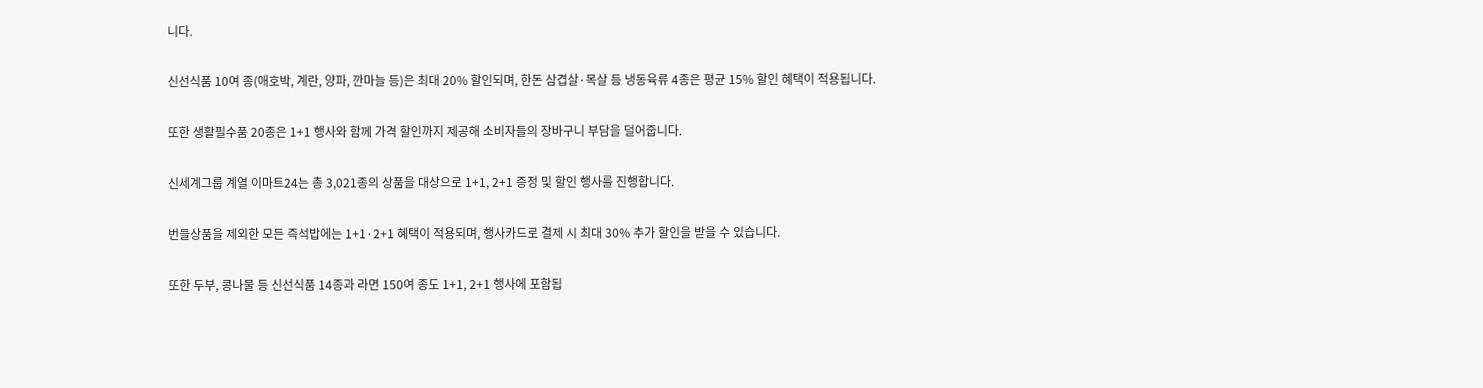니다.

신선식품 10여 종(애호박, 계란, 양파, 깐마늘 등)은 최대 20% 할인되며, 한돈 삼겹살·목살 등 냉동육류 4종은 평균 15% 할인 혜택이 적용됩니다.

또한 생활필수품 20종은 1+1 행사와 함께 가격 할인까지 제공해 소비자들의 장바구니 부담을 덜어줍니다.

신세계그룹 계열 이마트24는 총 3,021종의 상품을 대상으로 1+1, 2+1 증정 및 할인 행사를 진행합니다.

번들상품을 제외한 모든 즉석밥에는 1+1·2+1 혜택이 적용되며, 행사카드로 결제 시 최대 30% 추가 할인을 받을 수 있습니다.

또한 두부, 콩나물 등 신선식품 14종과 라면 150여 종도 1+1, 2+1 행사에 포함됩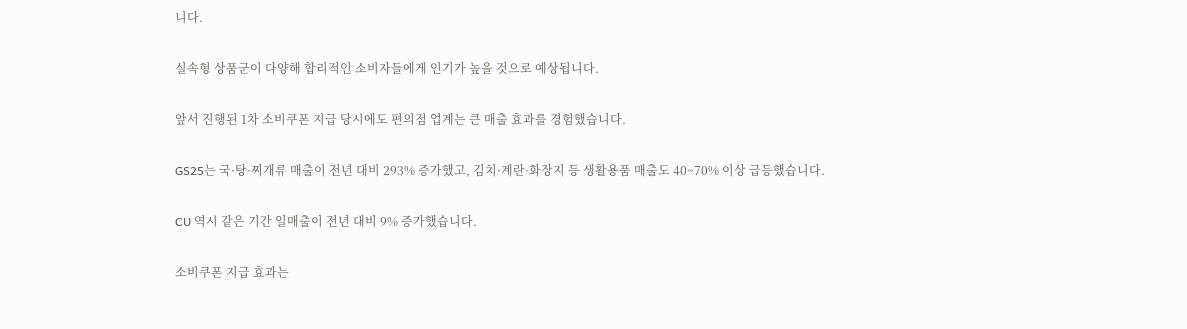니다.

실속형 상품군이 다양해 합리적인 소비자들에게 인기가 높을 것으로 예상됩니다.

앞서 진행된 1차 소비쿠폰 지급 당시에도 편의점 업계는 큰 매출 효과를 경험했습니다.

GS25는 국·탕·찌개류 매출이 전년 대비 293% 증가했고, 김치·계란·화장지 등 생활용품 매출도 40~70% 이상 급등했습니다.

CU 역시 같은 기간 일매출이 전년 대비 9% 증가했습니다.

소비쿠폰 지급 효과는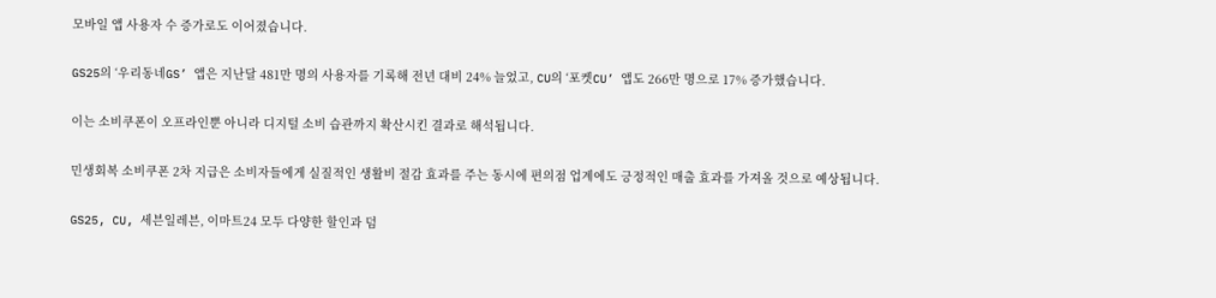모바일 앱 사용자 수 증가로도 이어졌습니다.

GS25의 ‘우리동네GS’ 앱은 지난달 481만 명의 사용자를 기록해 전년 대비 24% 늘었고, CU의 ‘포켓CU’ 앱도 266만 명으로 17% 증가했습니다.

이는 소비쿠폰이 오프라인뿐 아니라 디지털 소비 습관까지 확산시킨 결과로 해석됩니다.

민생회복 소비쿠폰 2차 지급은 소비자들에게 실질적인 생활비 절감 효과를 주는 동시에 편의점 업계에도 긍정적인 매출 효과를 가져올 것으로 예상됩니다.

GS25, CU, 세븐일레븐, 이마트24 모두 다양한 할인과 덤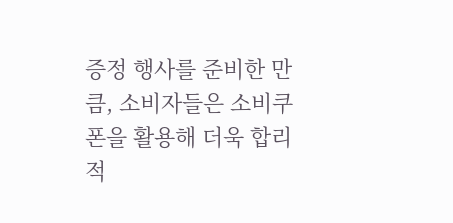증정 행사를 준비한 만큼, 소비자들은 소비쿠폰을 활용해 더욱 합리적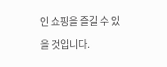인 쇼핑을 즐길 수 있을 것입니다.